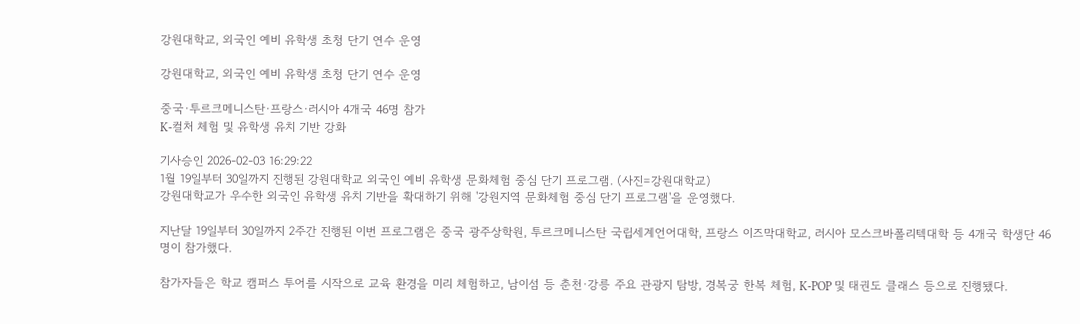강원대학교, 외국인 예비 유학생 초청 단기 연수 운영

강원대학교, 외국인 예비 유학생 초청 단기 연수 운영

중국·투르크메니스탄·프랑스·러시아 4개국 46명 참가
K-컬처 체험 및 유학생 유치 기반 강화

기사승인 2026-02-03 16:29:22
1월 19일부터 30일까지 진행된 강원대학교 외국인 예비 유학생 문화체험 중심 단기 프로그램. (사진=강원대학교)
강원대학교가 우수한 외국인 유학생 유치 기반을 확대하기 위해 '강원지역 문화체험 중심 단기 프로그램'을 운영했다.

지난달 19일부터 30일까지 2주간 진행된 이번 프로그램은 중국 광주상학원, 투르크메니스탄 국립세계언어대학, 프랑스 이즈막대학교, 러시아 모스크바폴리텍대학 등 4개국 학생단 46명이 참가했다.

참가자들은 학교 캠퍼스 투어를 시작으로 교육 환경을 미리 체험하고, 남이섬 등 춘천·강릉 주요 관광지 탐방, 경복궁 한복 체험, K-POP 및 태권도 클래스 등으로 진행됐다.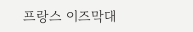프랑스 이즈막대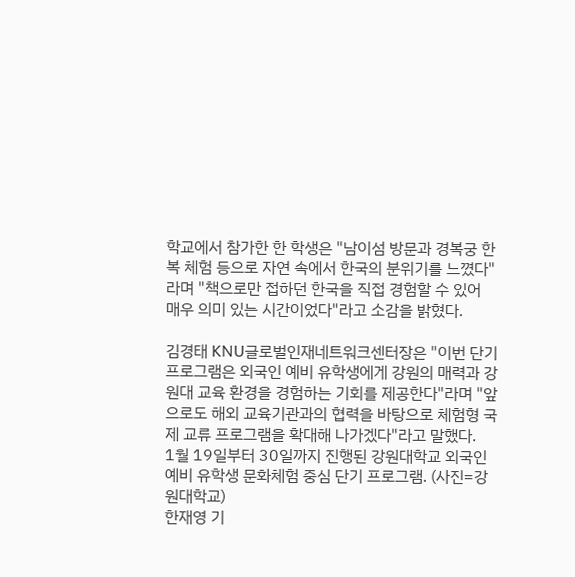학교에서 참가한 한 학생은 "남이섬 방문과 경복궁 한복 체험 등으로 자연 속에서 한국의 분위기를 느꼈다"라며 "책으로만 접하던 한국을 직접 경험할 수 있어 매우 의미 있는 시간이었다"라고 소감을 밝혔다.

김경태 KNU글로벌인재네트워크센터장은 "이번 단기 프로그램은 외국인 예비 유학생에게 강원의 매력과 강원대 교육 환경을 경험하는 기회를 제공한다"라며 "앞으로도 해외 교육기관과의 협력을 바탕으로 체험형 국제 교류 프로그램을 확대해 나가겠다"라고 말했다.
1월 19일부터 30일까지 진행된 강원대학교 외국인 예비 유학생 문화체험 중심 단기 프로그램. (사진=강원대학교)
한재영 기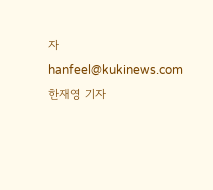자
hanfeel@kukinews.com
한재영 기자